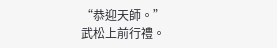“恭迎天師。”
武松上前行禮。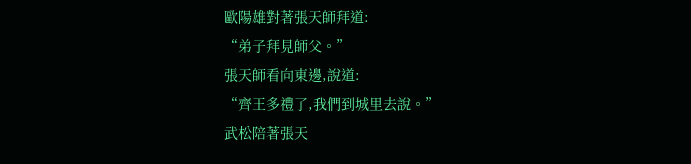歐陽雄對著張天師拜道:
“弟子拜見師父。”
張天師看向東邊,說道:
“齊王多禮了,我們到城里去說。”
武松陪著張天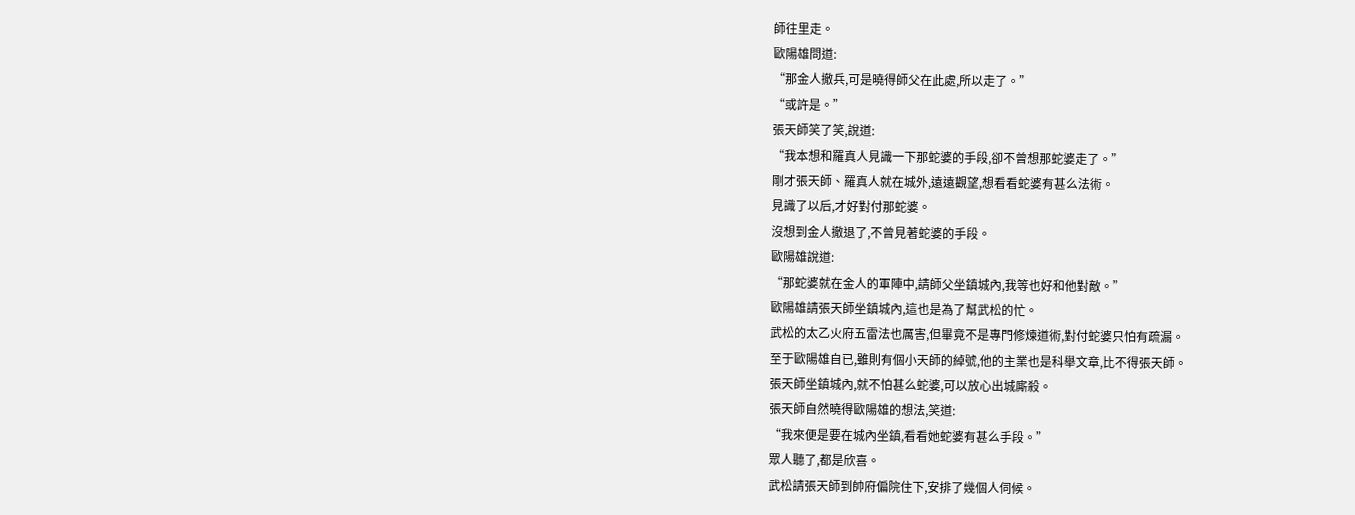師往里走。
歐陽雄問道:
“那金人撤兵,可是曉得師父在此處,所以走了。”
“或許是。”
張天師笑了笑,說道:
“我本想和羅真人見識一下那蛇婆的手段,卻不曾想那蛇婆走了。”
剛才張天師、羅真人就在城外,遠遠觀望,想看看蛇婆有甚么法術。
見識了以后,才好對付那蛇婆。
沒想到金人撤退了,不曾見著蛇婆的手段。
歐陽雄說道:
“那蛇婆就在金人的軍陣中,請師父坐鎮城內,我等也好和他對敵。”
歐陽雄請張天師坐鎮城內,這也是為了幫武松的忙。
武松的太乙火府五雷法也厲害,但畢竟不是專門修煉道術,對付蛇婆只怕有疏漏。
至于歐陽雄自已,雖則有個小天師的綽號,他的主業也是科舉文章,比不得張天師。
張天師坐鎮城內,就不怕甚么蛇婆,可以放心出城廝殺。
張天師自然曉得歐陽雄的想法,笑道:
“我來便是要在城內坐鎮,看看她蛇婆有甚么手段。”
眾人聽了,都是欣喜。
武松請張天師到帥府偏院住下,安排了幾個人伺候。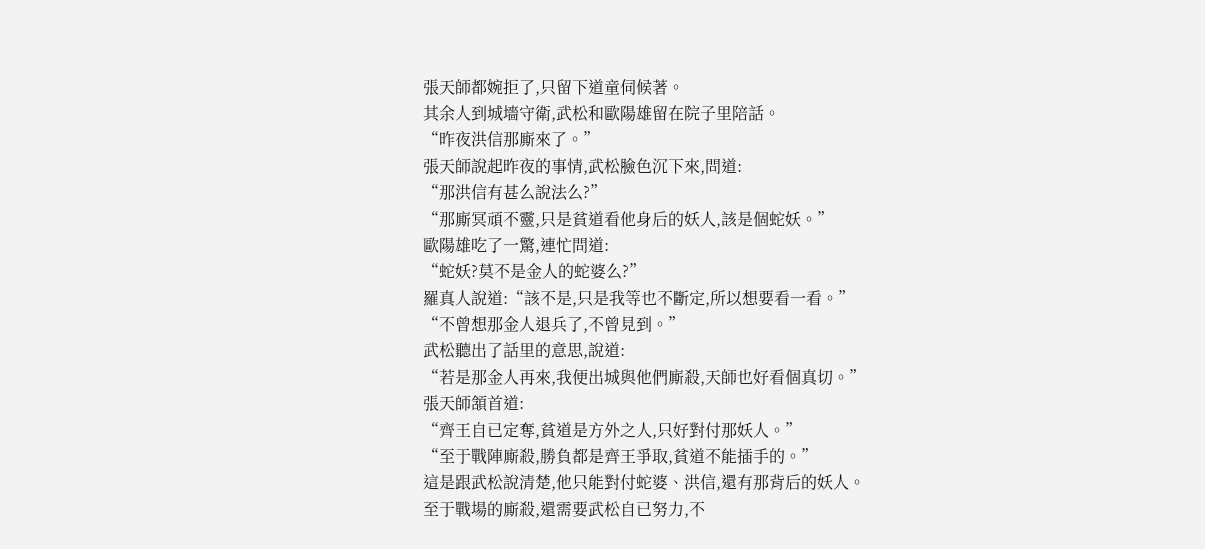張天師都婉拒了,只留下道童伺候著。
其余人到城墻守衛,武松和歐陽雄留在院子里陪話。
“昨夜洪信那廝來了。”
張天師說起昨夜的事情,武松臉色沉下來,問道:
“那洪信有甚么說法么?”
“那廝冥頑不靈,只是貧道看他身后的妖人,該是個蛇妖。”
歐陽雄吃了一驚,連忙問道:
“蛇妖?莫不是金人的蛇婆么?”
羅真人說道:“該不是,只是我等也不斷定,所以想要看一看。”
“不曾想那金人退兵了,不曾見到。”
武松聽出了話里的意思,說道:
“若是那金人再來,我便出城與他們廝殺,天師也好看個真切。”
張天師頷首道:
“齊王自已定奪,貧道是方外之人,只好對付那妖人。”
“至于戰陣廝殺,勝負都是齊王爭取,貧道不能插手的。”
這是跟武松說清楚,他只能對付蛇婆、洪信,還有那背后的妖人。
至于戰場的廝殺,還需要武松自已努力,不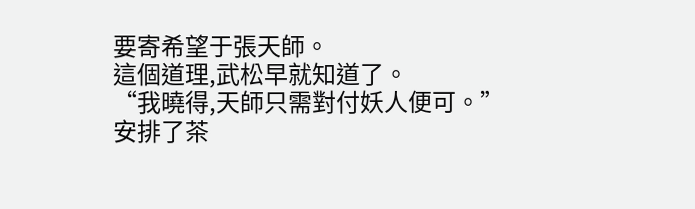要寄希望于張天師。
這個道理,武松早就知道了。
“我曉得,天師只需對付妖人便可。”
安排了茶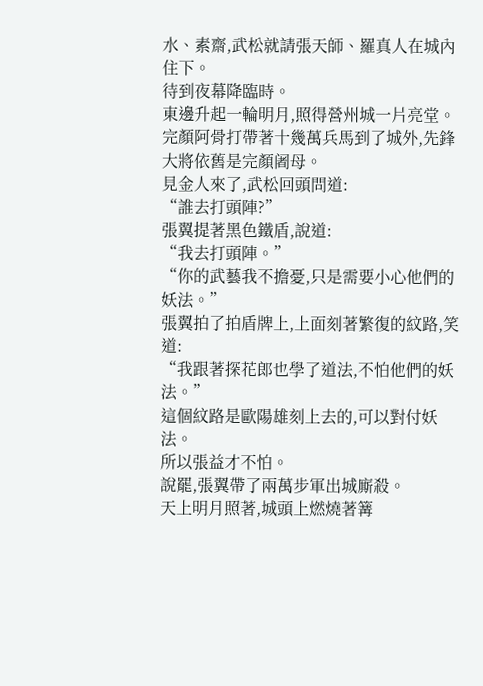水、素齋,武松就請張天師、羅真人在城內住下。
待到夜幕降臨時。
東邊升起一輪明月,照得營州城一片亮堂。
完顏阿骨打帶著十幾萬兵馬到了城外,先鋒大將依舊是完顏阇母。
見金人來了,武松回頭問道:
“誰去打頭陣?”
張翼提著黑色鐵盾,說道:
“我去打頭陣。”
“你的武藝我不擔憂,只是需要小心他們的妖法。”
張翼拍了拍盾牌上,上面刻著繁復的紋路,笑道:
“我跟著探花郎也學了道法,不怕他們的妖法。”
這個紋路是歐陽雄刻上去的,可以對付妖法。
所以張益才不怕。
說罷,張翼帶了兩萬步軍出城廝殺。
天上明月照著,城頭上燃燒著篝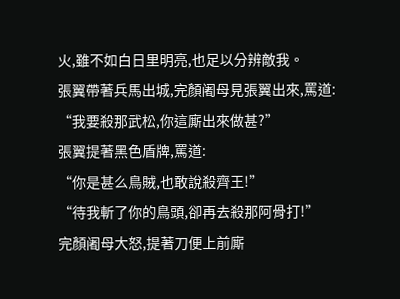火,雖不如白日里明亮,也足以分辨敵我。
張翼帶著兵馬出城,完顏阇母見張翼出來,罵道:
“我要殺那武松,你這廝出來做甚?”
張翼提著黑色盾牌,罵道:
“你是甚么鳥賊,也敢說殺齊王!”
“待我斬了你的鳥頭,卻再去殺那阿骨打!”
完顏阇母大怒,提著刀便上前廝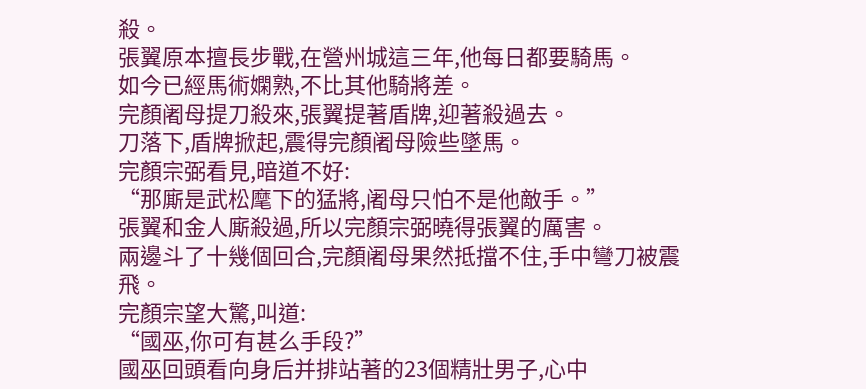殺。
張翼原本擅長步戰,在營州城這三年,他每日都要騎馬。
如今已經馬術嫻熟,不比其他騎將差。
完顏阇母提刀殺來,張翼提著盾牌,迎著殺過去。
刀落下,盾牌掀起,震得完顏阇母險些墜馬。
完顏宗弼看見,暗道不好:
“那廝是武松麾下的猛將,阇母只怕不是他敵手。”
張翼和金人廝殺過,所以完顏宗弼曉得張翼的厲害。
兩邊斗了十幾個回合,完顏阇母果然抵擋不住,手中彎刀被震飛。
完顏宗望大驚,叫道:
“國巫,你可有甚么手段?”
國巫回頭看向身后并排站著的23個精壯男子,心中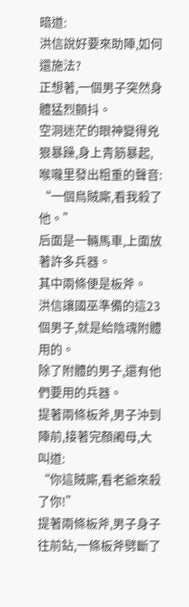暗道:
洪信說好要來助陣,如何還施法?
正想著,一個男子突然身體猛烈顫抖。
空洞迷茫的眼神變得兇狠暴躁,身上青筋暴起,喉嚨里發出粗重的聲音:
“一個鳥賊廝,看我殺了他。”
后面是一輛馬車,上面放著許多兵器。
其中兩條便是板斧。
洪信讓國巫準備的這23個男子,就是給陰魂附體用的。
除了附體的男子,還有他們要用的兵器。
提著兩條板斧,男子沖到陣前,接著完顏阇母,大叫道:
“你這賊廝,看老爺來殺了你!”
提著兩條板斧,男子身子往前鉆,一條板斧劈斷了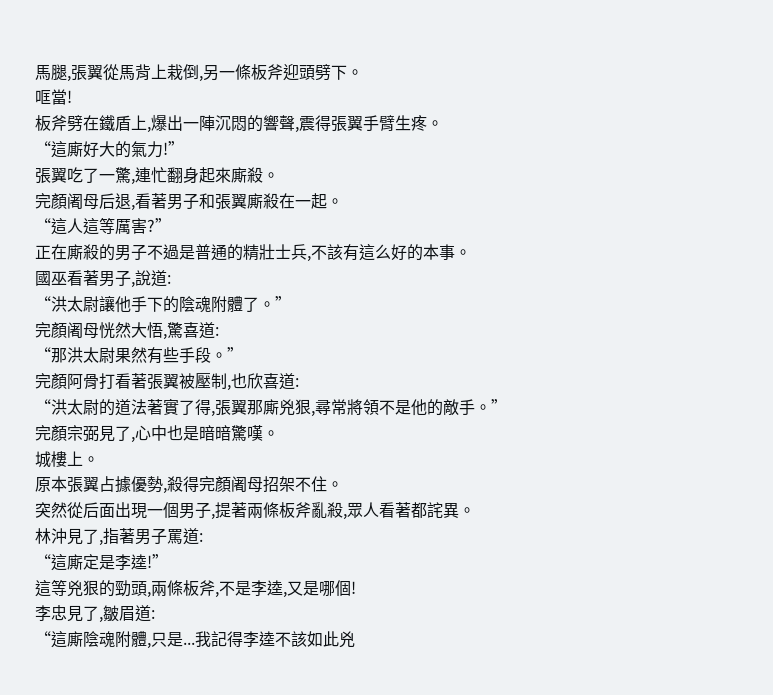馬腿,張翼從馬背上栽倒,另一條板斧迎頭劈下。
哐當!
板斧劈在鐵盾上,爆出一陣沉悶的響聲,震得張翼手臂生疼。
“這廝好大的氣力!”
張翼吃了一驚,連忙翻身起來廝殺。
完顏阇母后退,看著男子和張翼廝殺在一起。
“這人這等厲害?”
正在廝殺的男子不過是普通的精壯士兵,不該有這么好的本事。
國巫看著男子,說道:
“洪太尉讓他手下的陰魂附體了。”
完顏阇母恍然大悟,驚喜道:
“那洪太尉果然有些手段。”
完顏阿骨打看著張翼被壓制,也欣喜道:
“洪太尉的道法著實了得,張翼那廝兇狠,尋常將領不是他的敵手。”
完顏宗弼見了,心中也是暗暗驚嘆。
城樓上。
原本張翼占據優勢,殺得完顏阇母招架不住。
突然從后面出現一個男子,提著兩條板斧亂殺,眾人看著都詫異。
林沖見了,指著男子罵道:
“這廝定是李逵!”
這等兇狠的勁頭,兩條板斧,不是李逵,又是哪個!
李忠見了,皺眉道:
“這廝陰魂附體,只是...我記得李逵不該如此兇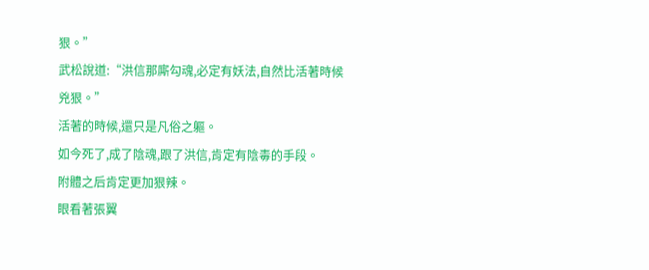狠。”
武松說道:“洪信那廝勾魂,必定有妖法,自然比活著時候兇狠。”
活著的時候,還只是凡俗之軀。
如今死了,成了陰魂,跟了洪信,肯定有陰毒的手段。
附體之后肯定更加狠辣。
眼看著張翼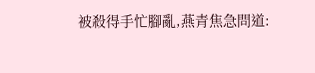被殺得手忙腳亂,燕青焦急問道: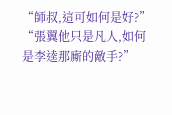“師叔,這可如何是好?”
“張翼他只是凡人,如何是李逵那廝的敵手?”